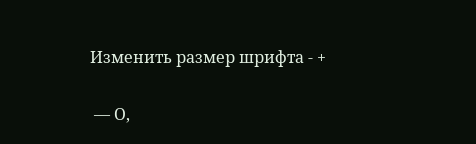Изменить размер шрифта - +

 — О,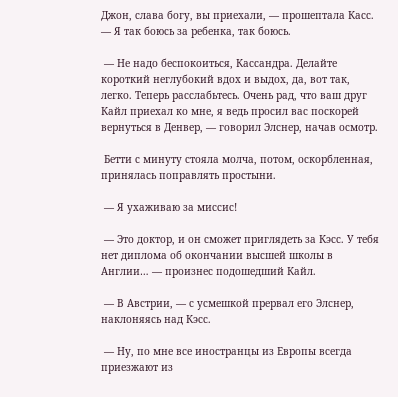Джон, слава богу, вы приехали, — прошептала Касс. — Я так боюсь за ребенка, так боюсь.

 — Не надо беспокоиться, Кассандра. Делайте короткий неглубокий вдох и выдох, да, вот так, легко. Теперь расслабьтесь. Очень рад, что ваш друг Кайл приехал ко мне, я ведь просил вас поскорей вернуться в Денвер, — говорил Элснер, начав осмотр.

 Бетти с минуту стояла молча, потом, оскорбленная, принялась поправлять простыни.

 — Я ухаживаю за миссис!

 — Это доктор, и он сможет приглядеть за Кэсс. У тебя нет диплома об окончании высшей школы в Англии… — произнес подошедший Кайл.

 — В Австрии, — с усмешкой прервал его Элснер, наклоняясь над Кэсс.

 — Ну, по мне все иностранцы из Европы всегда приезжают из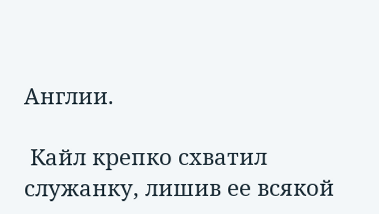Англии.

 Кайл крепко схватил служанку, лишив ее всякой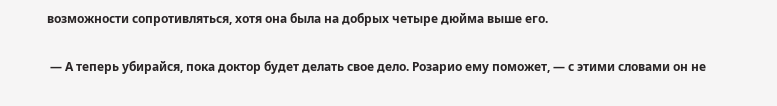возможности сопротивляться, хотя она была на добрых четыре дюйма выше его.

 — А теперь убирайся, пока доктор будет делать свое дело. Розарио ему поможет, — с этими словами он не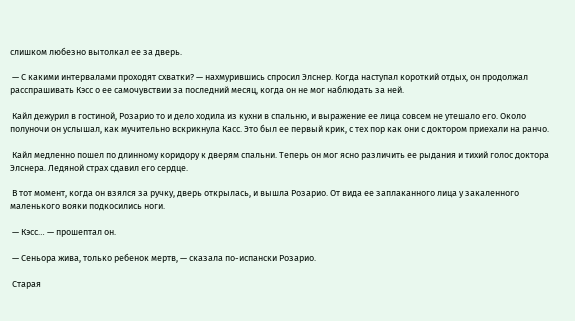слишком любезно вытолкал ее за дверь.

 — С какими интервалами проходят схватки? — нахмурившись спросил Элснер. Когда наступал короткий отдых, он продолжал расспрашивать Кэсс о ее самочувствии за последний месяц, когда он не мог наблюдать за ней.

 Кайл дежурил в гостиной, Розарио то и дело ходила из кухни в спальню, и выражение ее лица совсем не утешало его. Около полуночи он услышал, как мучительно вскрикнула Касс. Это был ее первый крик, с тех пор как они с доктором приехали на ранчо.

 Кайл медленно пошел по длинному коридору к дверям спальни. Теперь он мог ясно различить ее рыдания и тихий голос доктора Элснера. Ледяной страх сдавил его сердце.

 В тот момент, когда он взялся за ручку, дверь открылась, и вышла Розарио. От вида ее заплаканного лица у закаленного маленького вояки подкосились ноги.

 — Кэсс… — прошептал он.

 — Сеньора жива, только ребенок мертв, — сказала по-испански Розарио.

 Старая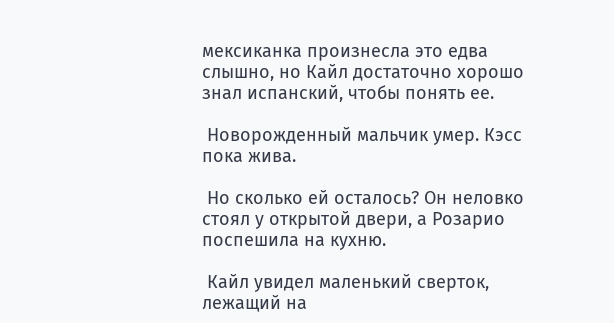мексиканка произнесла это едва слышно, но Кайл достаточно хорошо знал испанский, чтобы понять ее.

 Новорожденный мальчик умер. Кэсс пока жива.

 Но сколько ей осталось? Он неловко стоял у открытой двери, а Розарио поспешила на кухню.

 Кайл увидел маленький сверток, лежащий на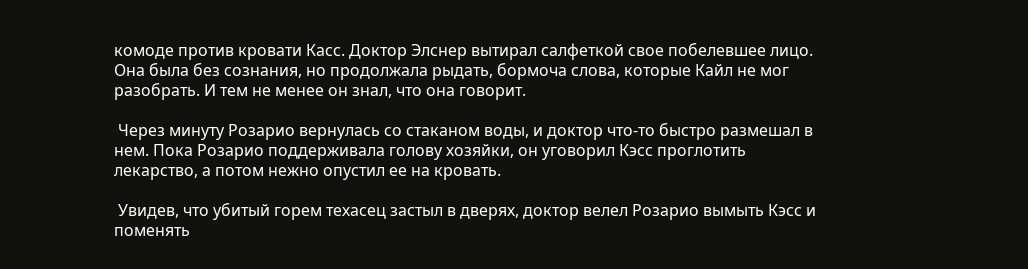комоде против кровати Касс. Доктор Элснер вытирал салфеткой свое побелевшее лицо. Она была без сознания, но продолжала рыдать, бормоча слова, которые Кайл не мог разобрать. И тем не менее он знал, что она говорит.

 Через минуту Розарио вернулась со стаканом воды, и доктор что-то быстро размешал в нем. Пока Розарио поддерживала голову хозяйки, он уговорил Кэсс проглотить лекарство, а потом нежно опустил ее на кровать.

 Увидев, что убитый горем техасец застыл в дверях, доктор велел Розарио вымыть Кэсс и поменять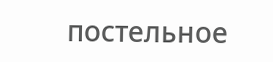постельное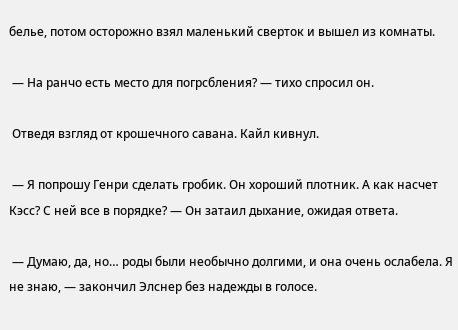белье, потом осторожно взял маленький сверток и вышел из комнаты.

 — На ранчо есть место для погрсбления? — тихо спросил он.

 Отведя взгляд от крошечного савана. Кайл кивнул.

 — Я попрошу Генри сделать гробик. Он хороший плотник. А как насчет Кэсс? С ней все в порядке? — Он затаил дыхание, ожидая ответа.

 — Думаю, да, но… роды были необычно долгими, и она очень ослабела. Я не знаю, — закончил Элснер без надежды в голосе.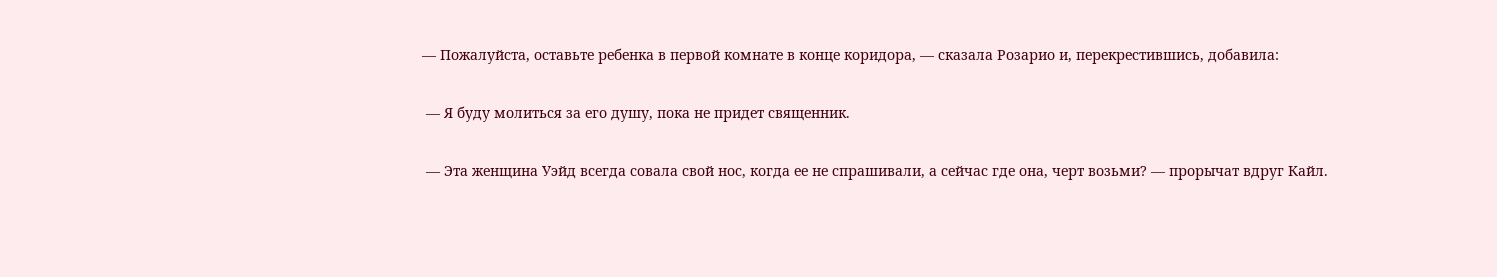— Пожалуйста, оставьте ребенка в первой комнате в конце коридора, — сказала Розарио и, перекрестившись, добавила:

 — Я буду молиться за его душу, пока не придет священник.

 — Эта женщина Уэйд всегда совала свой нос, когда ее не спрашивали, а сейчас где она, черт возьми? — прорычат вдруг Кайл.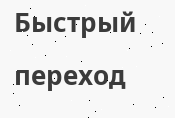Быстрый переход